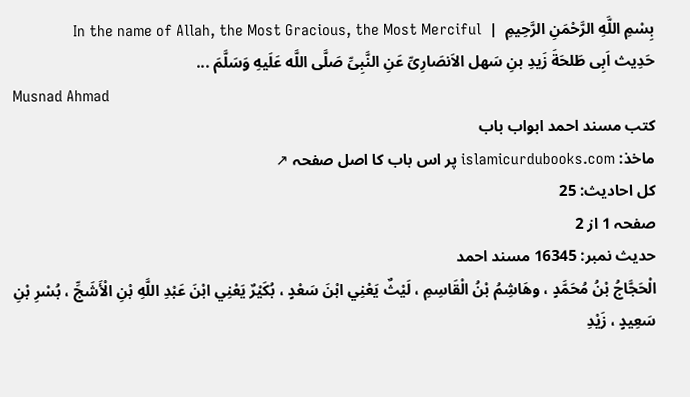بِسْمِ اللَّهِ الرَّحْمَنِ الرَّحِيمِ  |  In the name of Allah, the Most Gracious, the Most Merciful
حَدِیث اَبِی طَلحَةَ زَیدِ بنِ سَهل الاَنصَارِیِّ عَنِ النَّبِیِّ صَلَّى اللَّه عَلَیهِ وَسَلَّمَ ...
Musnad Ahmad
کتب مسند احمد ابواب باب
ماخذ: islamicurdubooks.com پر اس باب کا اصل صفحہ ↗
کل احادیث: 25
صفحہ 1 از 2
حدیث نمبر: 16345 مسند احمد
الْحَجَّاجُ بْنُ مُحَمَّدٍ ، وهَاشِمُ بْنُ الْقَاسِمِ ، لَيْثٌ يَعْنِي ابْنَ سَعْدٍ ، بُكَيْرٌ يَعْنِي ابْنَ عَبْدِ اللَّهِ بْنِ الْأَشَجِّ ، بُسْرِ بْنِ سَعِيدٍ ، زَيْدِ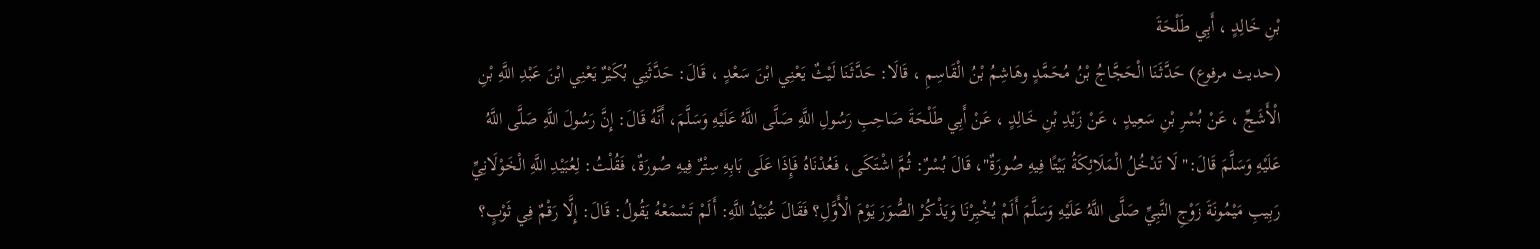بْنِ خَالِدٍ ، أَبِي طَلْحَةَ
(حديث مرفوع) حَدَّثَنَا الْحَجَّاجُ بْنُ مُحَمَّدٍ وهَاشِمُ بْنُ الْقَاسِمِ ، قَالَا: حَدَّثَنَا لَيْثٌ يَعْنِي ابْنَ سَعْدٍ ، قَالَ: حَدَّثَنِي بُكَيْرٌ يَعْنِي ابْنَ عَبْدِ اللَّهِ بْنِ الْأَشَجِّ ، عَنْ بُسْرِ بْنِ سَعِيدٍ ، عَنْ زَيْدِ بْنِ خَالِدٍ ، عَنْ أَبِي طَلْحَةَ صَاحِبِ رَسُولِ اللَّهِ صَلَّى اللَّهُ عَلَيْهِ وَسَلَّمَ، أَنَّهُ قَالَ: إِنَّ رَسُولَ اللَّهِ صَلَّى اللَّهُ عَلَيْهِ وَسَلَّمَ قَالَ:" لَا تَدْخُلُ الْمَلَائِكَةُ بَيْتًا فِيهِ صُورَةٌ"، قَالَ بُسْرٌ: ثُمَّ اشْتَكَى، فَعُدْنَاهُ فَإِذَا عَلَى بَابِهِ سِتْرٌ فِيهِ صُورَةٌ، فَقُلْتُ: لِعُبَيْدِ اللَّهِ الْخَوْلَانِيِّ رَبِيبِ مَيْمُونَةَ زَوْجِ النَّبِيِّ صَلَّى اللَّهُ عَلَيْهِ وَسَلَّمَ أَلَمْ يُخْبِرْنَا وَيَذْكُرْ الصُّوَرَ يَوْمَ الْأَوَّلِ؟ فَقَالَ عُبَيْدُ اللَّهِ: أَلَمْ تَسْمَعْهُ يَقُولُ: قَالَ: إِلَّا رَقْمٌ فِي ثَوْبٍ؟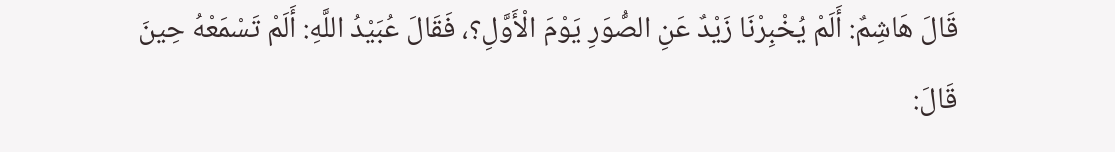قَالَ هَاشِمٌ: أَلَمْ يُخْبِرْنَا زَيْدٌ عَنِ الصُّوَرِ يَوْمَ الْأَوَّلِ؟، فَقَالَ عُبَيْدُ اللَّهِ: أَلَمْ تَسْمَعْهُ حِينَ قَالَ: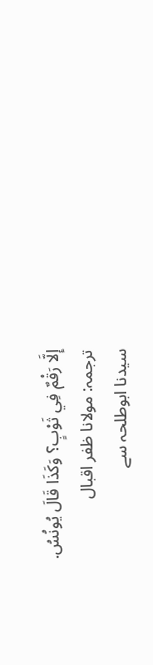إِلَّا رَقْمٌ فِي ثَوْبٍ؟ وَكَذَا قَالَ يُونُسُ.
ترجمہ: مولانا ظفر اقبال
سیدنا ابوطلحہ سے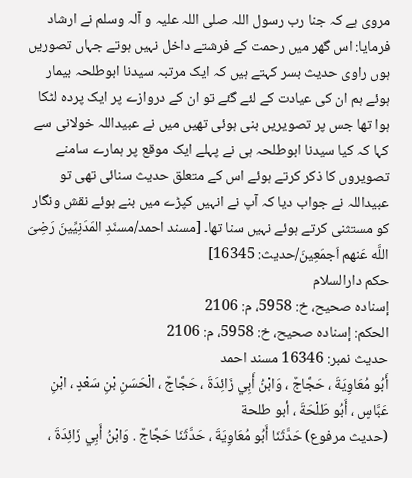مروی ہے کہ جنا رب رسول اللہ صلی اللہ علیہ و آلہ وسلم نے ارشاد فرمایا: اس گھر میں رحمت کے فرشتے داخل نہیں ہوتے جہاں تصوریں ہوں راوی حدیث بسر کہتے ہیں کہ ایک مرتبہ سیدنا ابوطلحہ بیمار ہوئے ہم ان کی عیادت کے لئے گئے تو ان کے دروازے پر ایک پردہ لٹکا ہوا تھا جس پر تصویریں بنی ہوئی تھیں میں نے عبیداللہ خولانی سے کہا کہ کیا سیدنا ابوطلحہ ہی نے پہلے ایک موقع پر ہمارے سامنے تصویروں کا ذکر کرتے ہوئے اس کے متعلق حدیث سنائی تھی تو عبیداللہ نے جواب دیا کہ آپ نے انہیں کپڑے میں بنے ہوئے نقش ونگار کو مستثنی کرتے ہوئے نہیں سنا تھا۔ [مسند احمد/مسنَدِ المَدَنِیِّینَ رَضِیَ اللَّه عَنهم اَجمَعِینَ/حدیث: 16345]
حکم دارالسلام
إسناده صحيح، خ: 5958، م: 2106
الحكم: إسناده صحيح، خ: 5958، م: 2106
حدیث نمبر: 16346 مسند احمد
أَبُو مُعَاوِيَةَ ، حَجَّاجٌ ، وَابْنُ أَبِي زَائِدَةَ ، حَجَّاجٌ ، الْحَسَنِ بْنِ سَعْدٍ ، ابْنِ عَبَّاسٍ ، أَبُو طَلْحَةَ ، أبو طلحة
(حديث مرفوع) حَدَّثَنَا أَبُو مُعَاوِيَةَ ، حَدَّثَنَا حَجَّاجٌ . وَابْنُ أَبِي زَائِدَةَ ،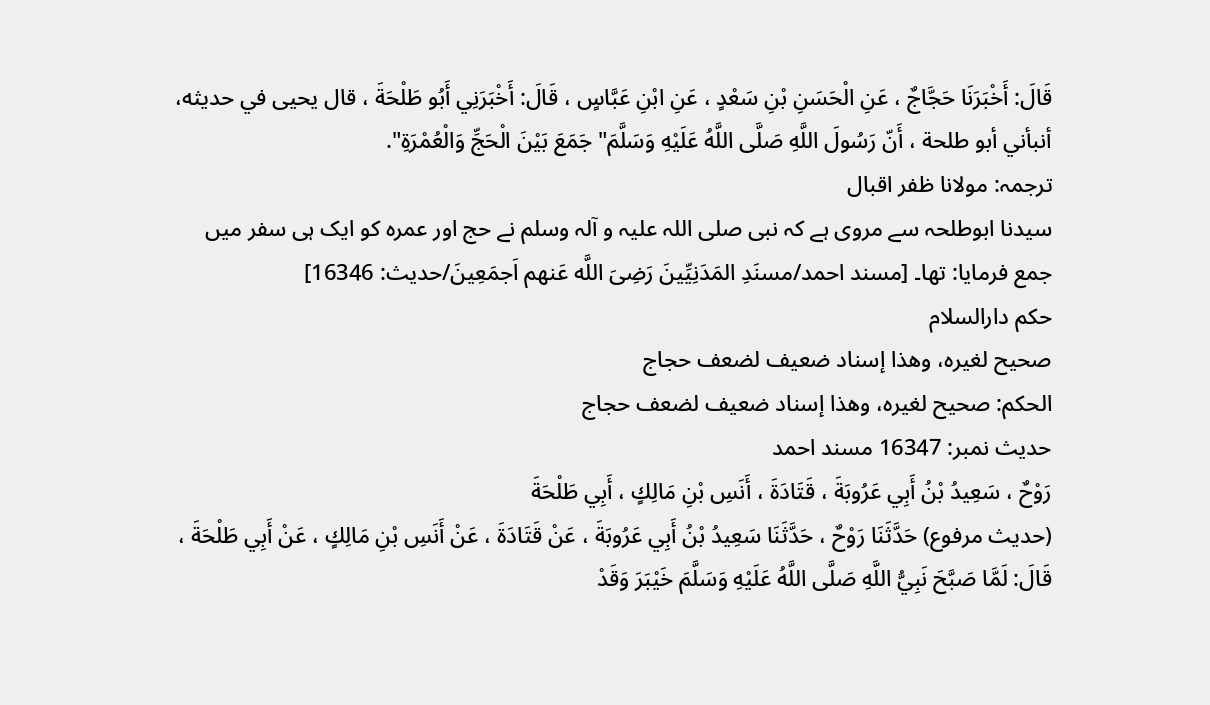قَالَ: أَخْبَرَنَا حَجَّاجٌ ، عَنِ الْحَسَنِ بْنِ سَعْدٍ ، عَنِ ابْنِ عَبَّاسٍ ، قَالَ: أَخْبَرَنِي أَبُو طَلْحَةَ ، قال يحيى في حديثه، أنبأني أبو طلحة ، أَنّ رَسُولَ اللَّهِ صَلَّى اللَّهُ عَلَيْهِ وَسَلَّمَ" جَمَعَ بَيْنَ الْحَجِّ وَالْعُمْرَةِ".
ترجمہ: مولانا ظفر اقبال
سیدنا ابوطلحہ سے مروی ہے کہ نبی صلی اللہ علیہ و آلہ وسلم نے حج اور عمرہ کو ایک ہی سفر میں جمع فرمایا: تھا۔ [مسند احمد/مسنَدِ المَدَنِیِّینَ رَضِیَ اللَّه عَنهم اَجمَعِینَ/حدیث: 16346]
حکم دارالسلام
صحيح لغيره، وهذا إسناد ضعيف لضعف حجاج
الحكم: صحيح لغيره، وهذا إسناد ضعيف لضعف حجاج
حدیث نمبر: 16347 مسند احمد
رَوْحٌ ، سَعِيدُ بْنُ أَبِي عَرُوبَةَ ، قَتَادَةَ ، أَنَسِ بْنِ مَالِكٍ ، أَبِي طَلْحَةَ
(حديث مرفوع) حَدَّثَنَا رَوْحٌ ، حَدَّثَنَا سَعِيدُ بْنُ أَبِي عَرُوبَةَ ، عَنْ قَتَادَةَ ، عَنْ أَنَسِ بْنِ مَالِكٍ ، عَنْ أَبِي طَلْحَةَ ، قَالَ: لَمَّا صَبَّحَ نَبِيُّ اللَّهِ صَلَّى اللَّهُ عَلَيْهِ وَسَلَّمَ خَيْبَرَ وَقَدْ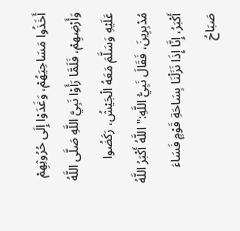أَخَذُوا مَسَاحِيَهُمْ، وَغَدَوْا إِلَى حُرُوثِهِمْ وَأَرْضِهِمْ، فَلَمَّا رَأَوْا نَبِيَّ اللَّهِ صَلَّى اللَّهُ عَلَيْهِ وَسَلَّمَ مَعَهُ الْجَيْشُ، رَكَضُوا مُدْبِرِينَ، فَقَالَ نَبِيُّ اللَّهِ:" اللَّهُ أَكْبَرُ اللَّهُ أَكْبَرُ، إِنَّا إِذَا نَزَلْنَا بِسَاحَةِ قَوْمٍ فَسَاءَ صَبَاحُ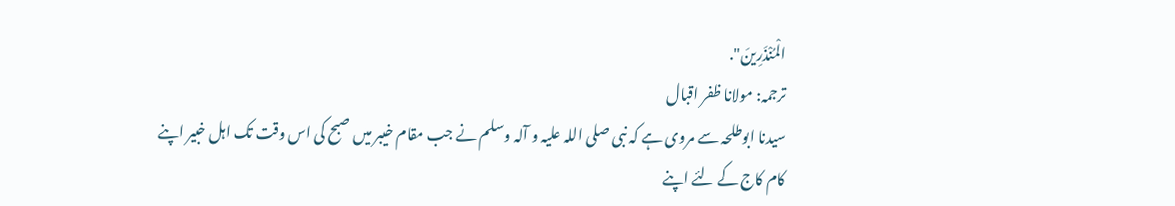الْمُنْذَرِينَ".
ترجمہ: مولانا ظفر اقبال
سیدنا ابوطلحہ سے مروی ہے کہ نبی صلی اللہ علیہ و آلہ وسلم نے جب مقام خیبر میں صبح کی اس وقت تک اہل خبیر اپنے کام کاج کے لئے اپنے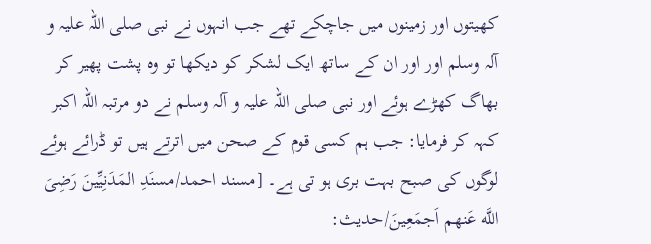کھیتوں اور زمینوں میں جاچکے تھے جب انہوں نے نبی صلی اللہ علیہ و آلہ وسلم اور اور ان کے ساتھ ایک لشکر کو دیکھا تو وہ پشت پھیر کر بھاگ کھڑے ہوئے اور نبی صلی اللہ علیہ و آلہ وسلم نے دو مرتبہ اللہ اکبر کہہ کر فرمایا: جب ہم کسی قوم کے صحن میں اترتے ہیں تو ڈرائے ہوئے لوگوں کی صبح بہت بری ہو تی ہے۔ [مسند احمد/مسنَدِ المَدَنِیِّینَ رَضِیَ اللَّه عَنهم اَجمَعِینَ/حدیث: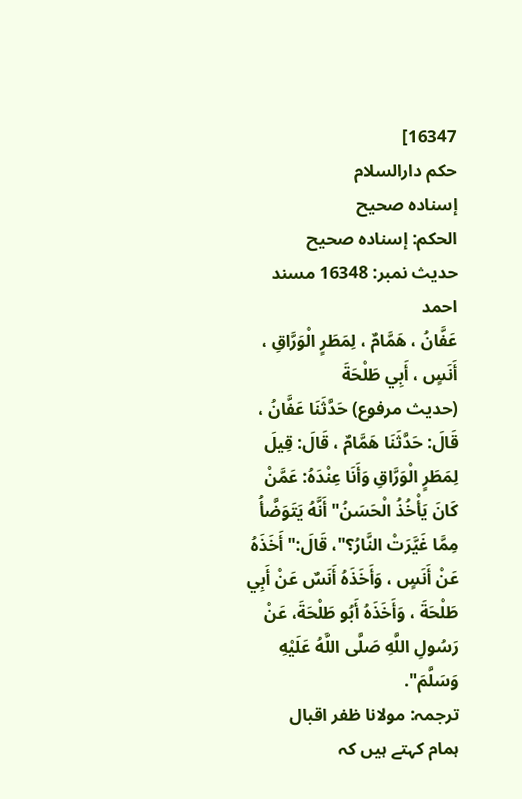16347]
حکم دارالسلام
إسناده صحيح
الحكم: إسناده صحيح
حدیث نمبر: 16348 مسند احمد
عَفَّانُ ، هَمَّامٌ ، لِمَطَرٍ الْوَرَّاقِ ، أَنَسٍ ، أَبِي طَلْحَةَ
(حديث مرفوع) حَدَّثَنَا عَفَّانُ ، قَالَ: حَدَّثَنَا هَمَّامٌ ، قَالَ: قِيلَ لِمَطَرٍ الْوَرَّاقِ وَأَنَا عِنْدَهُ: عَمَّنْ كَانَ يَأْخُذُ الْحَسَنُ" أَنَّهُ يَتَوَضَّأُ مِمَّا غَيَّرَتْ النَّارُ؟"، قَالَ:" أَخَذَهُ عَنْ أَنَسٍ ، وَأَخَذَهُ أَنَسٌ عَنْ أَبِي طَلْحَةَ ، وَأَخَذَهُ أَبُو طَلْحَةَ، عَنْ رَسُولِ اللَّهِ صَلَّى اللَّهُ عَلَيْهِ وَسَلَّمَ".
ترجمہ: مولانا ظفر اقبال
ہمام کہتے ہیں کہ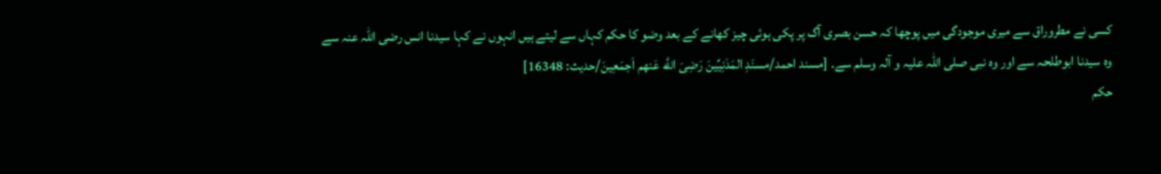کسی نے مطروراق سے میری موجودگی میں پوچھا کہ حسن بصری آگ پر پکی ہوئی چیز کھانے کے بعد وضو کا حکم کہاں سے لیتے ہیں انہوں نے کہا سیدنا انس رضی اللہ عنہ سے وہ سیدنا ابوطلحہ سے اور وہ نبی صلی اللہ علیہ و آلہ وسلم سے۔ [مسند احمد/مسنَدِ المَدَنِیِّینَ رَضِیَ اللَّه عَنهم اَجمَعِینَ/حدیث: 16348]
حکم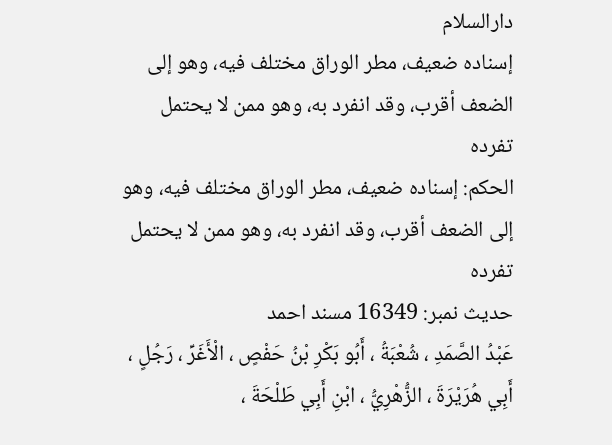دارالسلام
إسناده ضعيف، مطر الوراق مختلف فيه، وهو إلى الضعف أقرب، وقد انفرد به، وهو ممن لا يحتمل تفرده
الحكم: إسناده ضعيف، مطر الوراق مختلف فيه، وهو إلى الضعف أقرب، وقد انفرد به، وهو ممن لا يحتمل تفرده
حدیث نمبر: 16349 مسند احمد
عَبْدُ الصَّمَدِ ، شُعْبَةُ ، أَبُو بَكْرِ بْنُ حَفْصٍ ، الْأَغَرِّ ، رَجُلٍ ، أَبِي هُرَيْرَةَ ، الزُّهْرِيُّ ، ابْنِ أَبِي طَلْحَةَ ،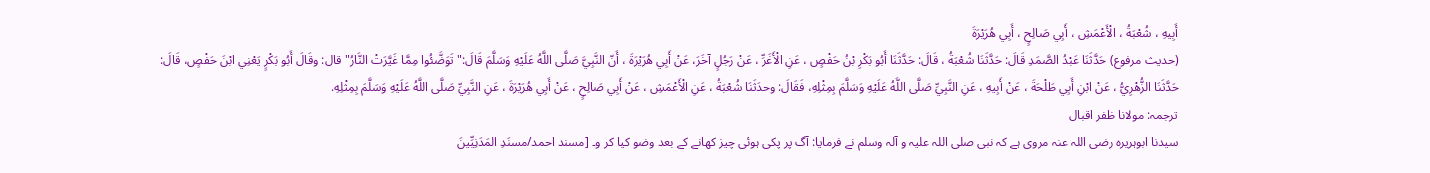أَبِيهِ ، شُعْبَةُ ، الْأَعْمَشِ ، أَبِي صَالِحٍ ، أَبِي هُرَيْرَةَ
(حديث مرفوع) حَدَّثَنَا عَبْدُ الصَّمَدِ قَالَ: حَدَّثَنَا شُعْبَةُ ، قَالَ: حَدَّثَنَا أَبُو بَكْرِ بْنُ حَفْصٍ ، عَنِ الْأَغَرِّ ، عَنْ رَجُلٍ آخَرَ، عَنْ أَبِي هُرَيْرَةَ ، أَنّ النَّبِيَّ صَلَّى اللَّهُ عَلَيْهِ وَسَلَّمَ قَالَ:" تَوَضَّئُوا مِمَّا غَيَّرَتْ النَّارُ" قال: وقَالَ أَبُو بَكْرٍ يَعْنِي ابْنَ حَفْصٍ، قَالَ: حَدَّثَنَا الزُّهْرِيُّ ، عَنْ ابْنِ أَبِي طَلْحَةَ ، عَنْ أَبِيهِ ، عَنِ النَّبِيِّ صَلَّى اللَّهُ عَلَيْهِ وَسَلَّمَ بِمِثْلِهِ، فَقَالَ: وحدَثَنَا شُعْبَةُ ، عَنِ الْأَعْمَشِ ، عَنْ أَبِي صَالِحٍ ، عَنْ أَبِي هُرَيْرَةَ ، عَنِ النَّبِيِّ صَلَّى اللَّهُ عَلَيْهِ وَسَلَّمَ بِمِثْلِهِ.
ترجمہ: مولانا ظفر اقبال
سیدنا ابوہریرہ رضی اللہ عنہ مروی ہے کہ نبی صلی اللہ علیہ و آلہ وسلم نے فرمایا: آگ پر پکی ہوئی چیز کھانے کے بعد وضو کیا کر و۔ [مسند احمد/مسنَدِ المَدَنِیِّینَ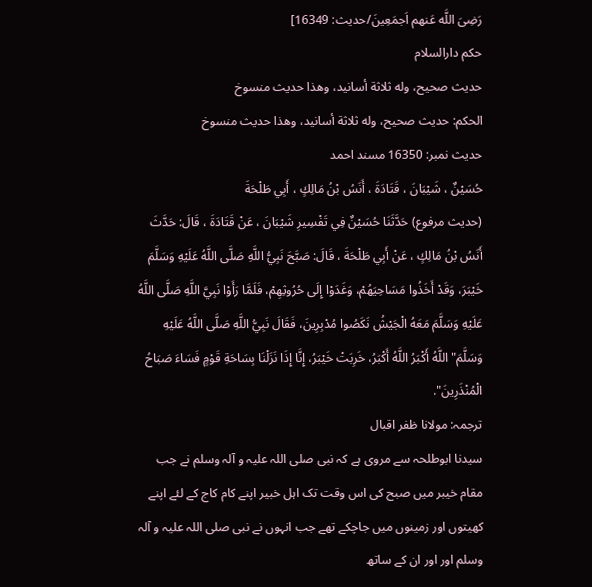رَضِیَ اللَّه عَنهم اَجمَعِینَ/حدیث: 16349]
حکم دارالسلام
حديث صحيح، وله ثلاثة أسانيد، وهذا حديث منسوخ
الحكم: حديث صحيح، وله ثلاثة أسانيد، وهذا حديث منسوخ
حدیث نمبر: 16350 مسند احمد
حُسَيْنٌ ، شَيْبَانَ ، قَتَادَةَ ، أَنَسُ بْنُ مَالِكٍ ، أَبِي طَلْحَةَ
(حديث مرفوع) حَدَّثَنَا حُسَيْنٌ فِي تَفْسِيرِ شَيْبَانَ ، عَنْ قَتَادَةَ ، قَالَ: حَدَّثَ أَنَسُ بْنُ مَالِكٍ ، عَنْ أَبِي طَلْحَةَ ، قَالَ: صَبَّحَ نَبِيُّ اللَّهِ صَلَّى اللَّهُ عَلَيْهِ وَسَلَّمَ خَيْبَرَ، وَقَدْ أَخَذُوا مَسَاحِيَهُمْ، وَغَدَوْا إِلَى حُرُوثِهِمْ، فَلَمَّا رَأَوْا نَبِيَّ اللَّهِ صَلَّى اللَّهُ عَلَيْهِ وَسَلَّمَ مَعَهُ الْجَيْشُ نَكَصُوا مُدْبِرِينَ، فَقَالَ نَبِيُّ اللَّهِ صَلَّى اللَّهُ عَلَيْهِ وَسَلَّمَ" اللَّهُ أَكْبَرُ اللَّهُ أَكْبَرُ، خَرِبَتْ خَيْبَرُ، إِنَّا إِذَا نَزَلْنَا بِسَاحَةِ قَوْمٍ فَسَاءَ صَبَاحُ الْمُنْذَرِينَ".
ترجمہ: مولانا ظفر اقبال
سیدنا ابوطلحہ سے مروی ہے کہ نبی صلی اللہ علیہ و آلہ وسلم نے جب مقام خیبر میں صبح کی اس وقت تک اہل خبیر اپنے کام کاج کے لئے اپنے کھیتوں اور زمینوں میں جاچکے تھے جب انہوں نے نبی صلی اللہ علیہ و آلہ وسلم اور اور ان کے ساتھ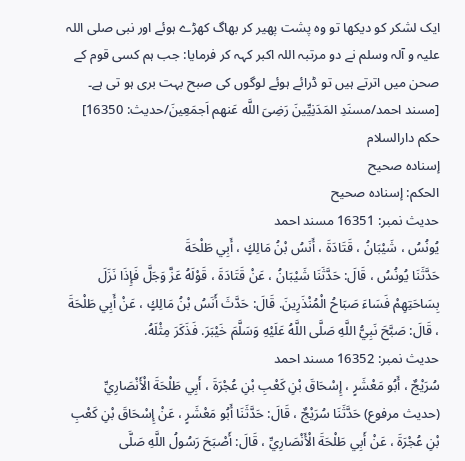ایک لشکر کو دیکھا تو وہ پشت پھیر کر بھاگ کھڑے ہوئے اور نبی صلی اللہ علیہ و آلہ وسلم نے دو مرتبہ اللہ اکبر کہہ کر فرمایا: جب ہم کسی قوم کے صحن میں اترتے ہیں تو ڈرائے ہوئے لوگوں کی صبح بہت بری ہو تی ہے۔ [مسند احمد/مسنَدِ المَدَنِیِّینَ رَضِیَ اللَّه عَنهم اَجمَعِینَ/حدیث: 16350]
حکم دارالسلام
إسناده صحيح
الحكم: إسناده صحيح
حدیث نمبر: 16351 مسند احمد
يُونُسُ ، شَيْبَانُ ، قَتَادَةَ ، أَنَسُ بْنُ مَالِكٍ ، أَبِي طَلْحَةَ
حَدَّثَنَا يُونُسُ ، قَالَ: حَدَّثَنَا شَيْبَانُ ، عَنْ قَتَادَةَ ، قَوْلَهُ عَزَّ وَجَلَّ فَإِذَا نَزَلَ بِسَاحَتِهِمْ فَسَاءَ صَبَاحُ الْمُنْذَرِينَ. قَالَ: حَدَّثَ أَنَسُ بْنُ مَالِكٍ ، عَنْ أَبِي طَلْحَةَ ، قَالَ: صَبَّحَ نَبِيُّ اللَّهِ صَلَّى اللَّهُ عَلَيْهِ وَسَلَّمَ خَيْبَرَ. فَذَكَرَ مِثْلَهُ.
حدیث نمبر: 16352 مسند احمد
سُرَيْجٌ ، أَبُو مَعْشَرٍ ، إِسْحَاقَ بْنِ كَعْبِ بْنِ عُجْرَةَ ، أَبِي طَلْحَةَ الْأَنْصَارِيِّ
(حديث مرفوع) حَدَّثَنَا سُرَيْجٌ ، قَالَ: حَدَّثَنَا أَبُو مَعْشَرٍ ، عَنْ إِسْحَاقَ بْنِ كَعْبِ بْنِ عُجْرَةَ ، عَنْ أَبِي طَلْحَةَ الْأَنْصَارِيِّ ، قَالَ: أَصْبَحَ رَسُولُ اللَّهِ صَلَّى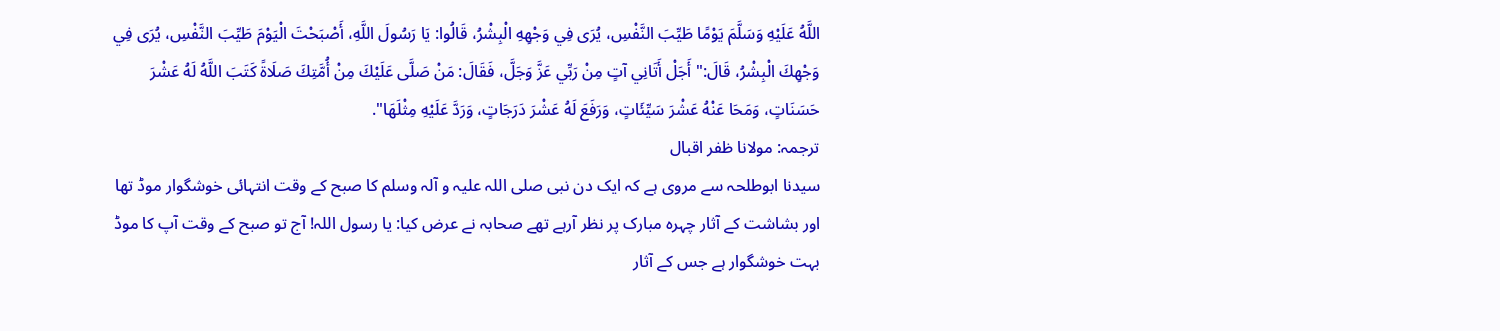اللَّهُ عَلَيْهِ وَسَلَّمَ يَوْمًا طَيِّبَ النَّفْسِ، يُرَى فِي وَجْهِهِ الْبِشْرُ، قَالُوا: يَا رَسُولَ اللَّهِ، أَصْبَحْتَ الْيَوْمَ طَيِّبَ النَّفْسِ، يُرَى فِي وَجْهِكَ الْبِشْرُ، قَالَ:" أَجَلْ أَتَانِي آتٍ مِنْ رَبِّي عَزَّ وَجَلَّ، فَقَالَ: مَنْ صَلَّى عَلَيْكَ مِنْ أُمَّتِكَ صَلَاةً كَتَبَ اللَّهُ لَهُ عَشْرَ حَسَنَاتٍ، وَمَحَا عَنْهُ عَشْرَ سَيِّئَاتٍ، وَرَفَعَ لَهُ عَشْرَ دَرَجَاتٍ، وَرَدَّ عَلَيْهِ مِثْلَهَا".
ترجمہ: مولانا ظفر اقبال
سیدنا ابوطلحہ سے مروی ہے کہ ایک دن نبی صلی اللہ علیہ و آلہ وسلم کا صبح کے وقت انتہائی خوشگوار موڈ تھا اور بشاشت کے آثار چہرہ مبارک پر نظر آرہے تھے صحابہ نے عرض کیا: یا رسول اللہ! آج تو صبح کے وقت آپ کا موڈ بہت خوشگوار ہے جس کے آثار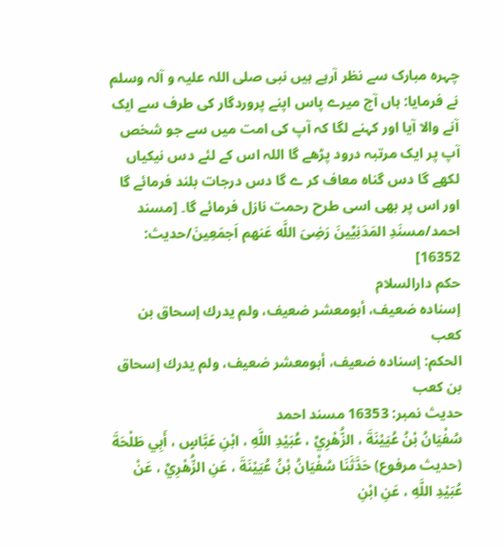چہرہ مبارک سے نظر آرہے ہیں نبی صلی اللہ علیہ و آلہ وسلم نے فرمایا: ہاں آج میرے پاس اپنے پروردگار کی طرف سے ایک آنے والا آیا اور کہنے لگا کہ آپ کی امت میں سے جو شخص آپ پر ایک مرتبہ درود پڑھے گا اللہ اس کے لئے دس نیکیاں لکھے گا دس گناہ معاف کر ے گا دس درجات بلند فرمائے گا اور اس پر بھی اسی طرح رحمت نازل فرمائے گا۔ [مسند احمد/مسنَدِ المَدَنِیِّینَ رَضِیَ اللَّه عَنهم اَجمَعِینَ/حدیث: 16352]
حکم دارالسلام
إسناده ضعيف، أبومعشر ضعيف، ولم يدرك إسحاق بن كعب
الحكم: إسناده ضعيف، أبومعشر ضعيف، ولم يدرك إسحاق بن كعب
حدیث نمبر: 16353 مسند احمد
سُفْيَانُ بْنُ عُيَيْنَةَ ، الزُّهْرِيِّ ، عُبَيْدِ اللَّهِ ، ابْنِ عَبَّاسٍ ، أَبِي طَلْحَةَ
(حديث مرفوع) حَدَّثَنَا سُفْيَانُ بْنُ عُيَيْنَةَ ، عَنِ الزُّهْرِيِّ ، عَنْ عُبَيْدِ اللَّهِ ، عَنِ ابْنِ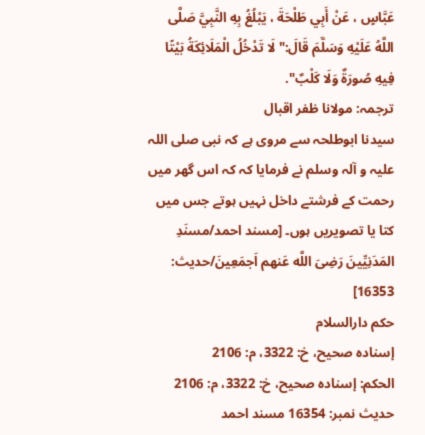عَبَّاسٍ ، عَنْ أَبِي طَلْحَةَ ، يَبْلُغُ بِهِ النَّبِيَّ صَلَّى اللَّهُ عَلَيْهِ وَسَلَّمَ قَالَ:" لَا تَدْخُلُ الْمَلَائِكَةُ بَيْتًا فِيهِ صُورَةٌ وَلَا كَلْبٌ".
ترجمہ: مولانا ظفر اقبال
سیدنا ابوطلحہ سے مروی ہے کہ نبی صلی اللہ علیہ و آلہ وسلم نے فرمایا کہ کہ اس گھر میں رحمت کے فرشتے داخل نہیں ہوتے جس میں کتا یا تصویریں ہوں۔ [مسند احمد/مسنَدِ المَدَنِیِّینَ رَضِیَ اللَّه عَنهم اَجمَعِینَ/حدیث: 16353]
حکم دارالسلام
إسناده صحيح، خ: 3322، م: 2106
الحكم: إسناده صحيح، خ: 3322، م: 2106
حدیث نمبر: 16354 مسند احمد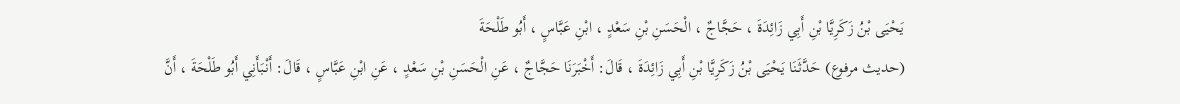يَحْيَى بْنُ زَكَرِيَّا بْنِ أَبِي زَائِدَةَ ، حَجَّاجٌ ، الْحَسَنِ بْنِ سَعْدٍ ، ابْنِ عَبَّاسٍ ، أَبُو طَلْحَةَ
(حديث مرفوع) حَدَّثَنَا يَحْيَى بْنُ زَكَرِيَّا بْنِ أَبِي زَائِدَةَ ، قَالَ: أَخْبَرَنَا حَجَّاجٌ ، عَنِ الْحَسَنِ بْنِ سَعْدٍ ، عَنِ ابْنِ عَبَّاسٍ ، قَالَ: أَنْبَأَنِي أَبُو طَلْحَةَ ، أَنَّ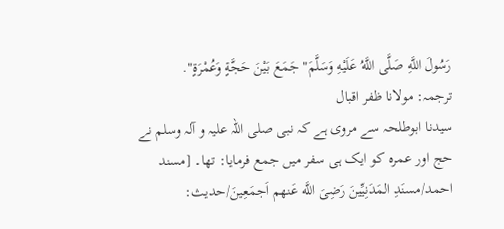رَسُولَ اللَّهِ صَلَّى اللَّهُ عَلَيْهِ وَسَلَّمَ" جَمَعَ بَيْنَ حَجَّةٍ وَعُمْرَةٍ".
ترجمہ: مولانا ظفر اقبال
سیدنا ابوطلحہ سے مروی ہے کہ نبی صلی اللہ علیہ و آلہ وسلم نے حج اور عمرہ کو ایک ہی سفر میں جمع فرمایا: تھا۔ [مسند احمد/مسنَدِ المَدَنِیِّینَ رَضِیَ اللَّه عَنهم اَجمَعِینَ/حدیث: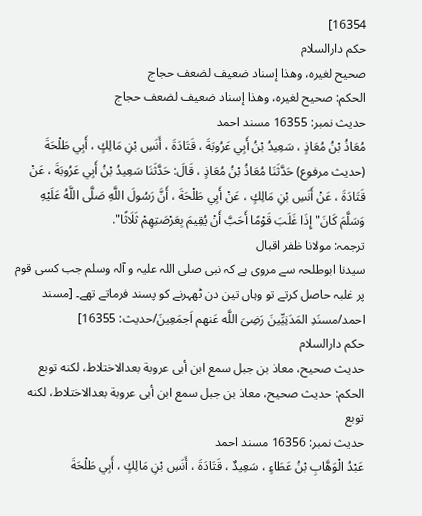16354]
حکم دارالسلام
صحيح لغيره، وهذا إسناد ضعيف لضعف حجاج
الحكم: صحيح لغيره، وهذا إسناد ضعيف لضعف حجاج
حدیث نمبر: 16355 مسند احمد
مُعَاذُ بْنُ مُعَاذٍ ، سَعِيدُ بْنُ أَبِي عَرُوبَةَ ، قَتَادَةَ ، أَنَسِ بْنِ مَالِكٍ ، أَبِي طَلْحَةَ
(حديث مرفوع) حَدَّثَنَا مُعَاذُ بْنُ مُعَاذٍ ، قَالَ: حَدَّثَنَا سَعِيدُ بْنُ أَبِي عَرُوبَةَ ، عَنْ قَتَادَةَ ، عَنْ أَنَسِ بْنِ مَالِكٍ ، عَنْ أَبِي طَلْحَةَ ، أَنَّ رَسُولَ اللَّهِ صَلَّى اللَّهُ عَلَيْهِ وَسَلَّمَ كَانَ" إِذَا غَلَبَ قَوْمًا أَحَبَّ أَنْ يُقِيمَ بِعَرْصَتِهِمْ ثَلَاثًا".
ترجمہ: مولانا ظفر اقبال
سیدنا ابوطلحہ سے مروی ہے کہ نبی صلی اللہ علیہ و آلہ وسلم جب کسی قوم پر غلبہ حاصل کرتے تو وہاں تین دن ٹھہرنے کو پسند فرماتے تھے۔ [مسند احمد/مسنَدِ المَدَنِیِّینَ رَضِیَ اللَّه عَنهم اَجمَعِینَ/حدیث: 16355]
حکم دارالسلام
حديث صحيح، معاذ بن جبل سمع ابن أبى عروبة بعدالاختلاط، لكنه توبع
الحكم: حديث صحيح، معاذ بن جبل سمع ابن أبى عروبة بعدالاختلاط، لكنه توبع
حدیث نمبر: 16356 مسند احمد
عَبْدُ الْوَهَّابِ بْنُ عَطَاءٍ ، سَعِيدٌ ، قَتَادَةَ ، أَنَسِ بْنِ مَالِكٍ ، أَبِي طَلْحَةَ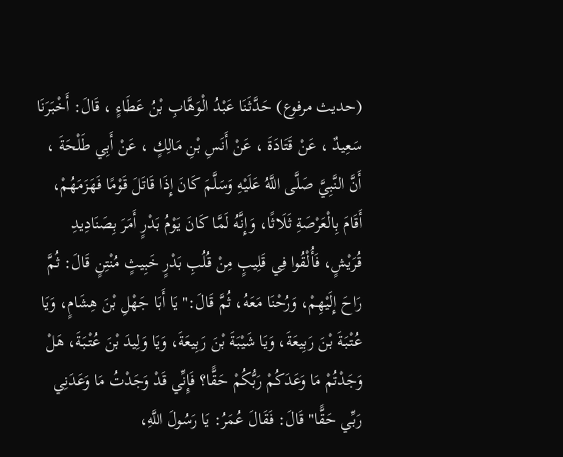(حديث مرفوع) حَدَّثَنَا عَبْدُ الْوَهَّابِ بْنُ عَطَاءٍ ، قَالَ: أَخْبَرَنَا سَعِيدٌ ، عَنْ قَتَادَةَ ، عَنْ أَنَسِ بْنِ مَالِكٍ ، عَنْ أَبِي طَلْحَةَ ، أَنَّ النَّبِيَّ صَلَّى اللَّهُ عَلَيْهِ وَسَلَّمَ كَانَ إِذَا قَاتَلَ قَوْمًا فَهَزَمَهُمْ، أَقَامَ بِالْعَرْصَةِ ثَلَاثًا، وَإِنَّهُ لَمَّا كَانَ يَوْمُ بَدْرٍ أَمَرَ بِصَنَادِيدِ قُرَيْشٍ، فَأُلْقُوا فِي قَلِيبٍ مِنْ قُلُبِ بَدْرٍ خَبِيثٍ مُنْتِنٍ قَالَ: ثُمَّ رَاحَ إِلَيْهِمْ، وَرُحْنَا مَعَهُ، ثُمَّ قَالَ:" يَا أَبَا جَهْلِ بْنَ هِشَامٍ، وَيَا عُتْبَةَ بْنَ رَبِيعَةَ، وَيَا شَيْبَةَ بْنَ رَبِيعَةَ، وَيَا وَلِيدَ بْنَ عُتْبَةَ، هَلْ وَجَدْتُمْ مَا وَعَدَكُمْ رَبُّكُمْ حَقًّا؟ فَإِنِّي قَدْ وَجَدْتُ مَا وَعَدَنِي رَبِّي حَقًّا" قَالَ: فَقَالَ عُمَرُ: يَا رَسُولَ اللَّهِ،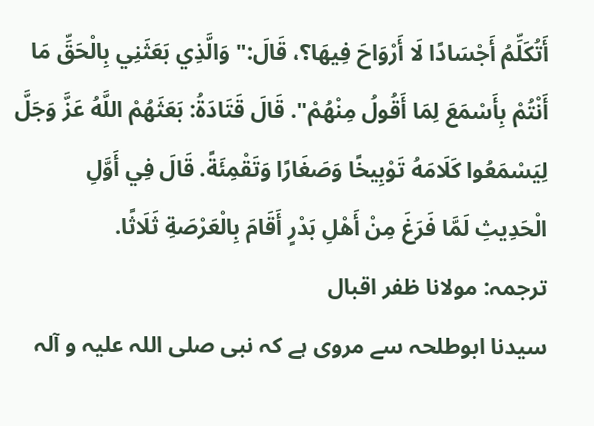أَتُكَلِّمُ أَجْسَادًا لَا أَرْوَاحَ فِيهَا؟، قَالَ:" وَالَّذِي بَعَثَنِي بِالْحَقِّ مَا أَنْتُمْ بِأَسْمَعَ لِمَا أَقُولُ مِنْهُمْ". قَالَ قَتَادَةُ: بَعَثَهُمْ اللَّهُ عَزَّ وَجَلَّ لِيَسْمَعُوا كَلَامَهُ تَوْبِيخًا وَصَغَارًا وَتَقْمِئَةً. قَالَ فِي أَوَّلِ الْحَدِيثِ لَمَّا فَرَغَ مِنْ أَهْلِ بَدْرٍ أَقَامَ بِالْعَرْصَةِ ثَلَاثًا.
ترجمہ: مولانا ظفر اقبال
سیدنا ابوطلحہ سے مروی ہے کہ نبی صلی اللہ علیہ و آلہ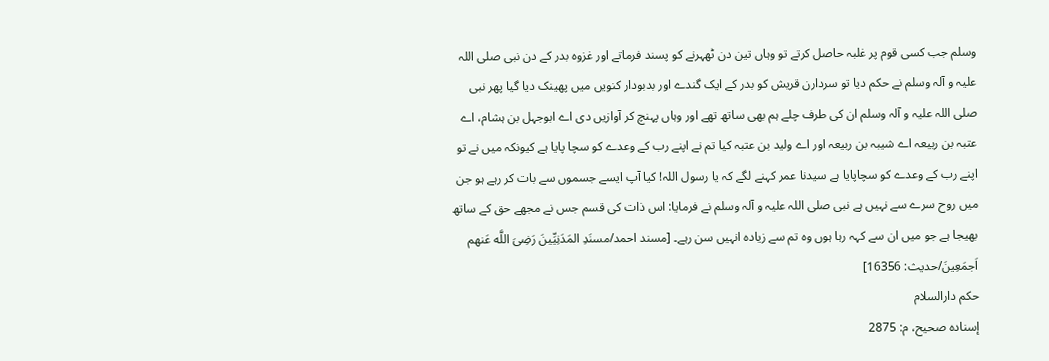وسلم جب کسی قوم پر غلبہ حاصل کرتے تو وہاں تین دن ٹھہرنے کو پسند فرماتے اور غزوہ بدر کے دن نبی صلی اللہ علیہ و آلہ وسلم نے حکم دیا تو سردارن قریش کو بدر کے ایک گندے اور بدبودار کنویں میں پھینک دیا گیا پھر نبی صلی اللہ علیہ و آلہ وسلم ان کی طرف چلے ہم بھی ساتھ تھے اور وہاں پہنچ کر آوازیں دی اے ابوجہل بن ہشام، اے عتبہ بن ربیعہ اے شیبہ بن ربیعہ اور اے ولید بن عتبہ کیا تم نے اپنے رب کے وعدے کو سچا پایا ہے کیونکہ میں نے تو اپنے رب کے وعدے کو سچاپایا ہے سیدنا عمر کہنے لگے کہ یا رسول اللہ! کیا آپ ایسے جسموں سے بات کر رہے ہو جن میں روح سرے سے نہیں ہے نبی صلی اللہ علیہ و آلہ وسلم نے فرمایا: اس ذات کی قسم جس نے مجھے حق کے ساتھ بھیجا ہے جو میں ان سے کہہ رہا ہوں وہ تم سے زیادہ انہیں سن رہے۔ [مسند احمد/مسنَدِ المَدَنِیِّینَ رَضِیَ اللَّه عَنهم اَجمَعِینَ/حدیث: 16356]
حکم دارالسلام
إسناده صحيح، م: 2875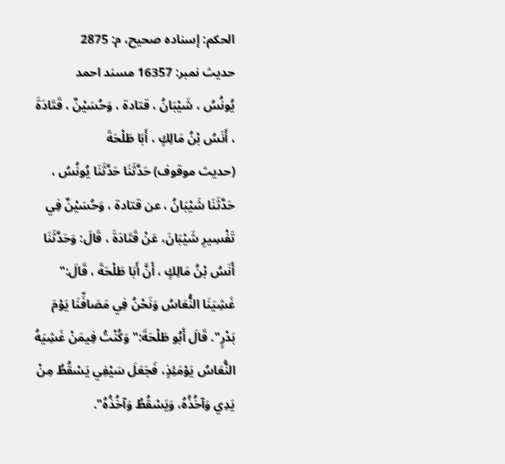الحكم: إسناده صحيح، م: 2875
حدیث نمبر: 16357 مسند احمد
يُونُسُ ، شَيْبَانُ ، قتادة ، وَحُسَيْنٌ ، قَتَادَةَ ، أَنَسُ بْنُ مَالِكٍ ، أَبَا طَلْحَةَ
(حديث موقوف) حَدَّثَنَا حَدَّثَنَا يُونُسُ ، حَدَّثَنَا شَيْبَانُ ، عن قتادة ، وَحُسَيْنٌ فِي تَفْسِيرِ شَيْبَانَ، عَنْ قَتَادَةَ ، قَالَ: وَحَدَّثَنَا أَنَسُ بْنُ مَالِكٍ ، أَنَّ أَبَا طَلْحَةَ ، قَالَ:" غَشِيَنَا النُّعَاسُ وَنَحْنُ فِي مَصَافِّنَا يَوْمَ بَدْرٍ". قَالَ أَبُو طَلْحَةَ:" وَكُنْتُ فِيمَنْ غَشِيَهُ النُّعَاسُ يَوْمَئِذٍ، فَجَعَلَ سَيْفِي يَسْقُطُ مِنْ يَدِي وَآخُذُهُ، وَيَسْقُطُ وَآخُذُهُ".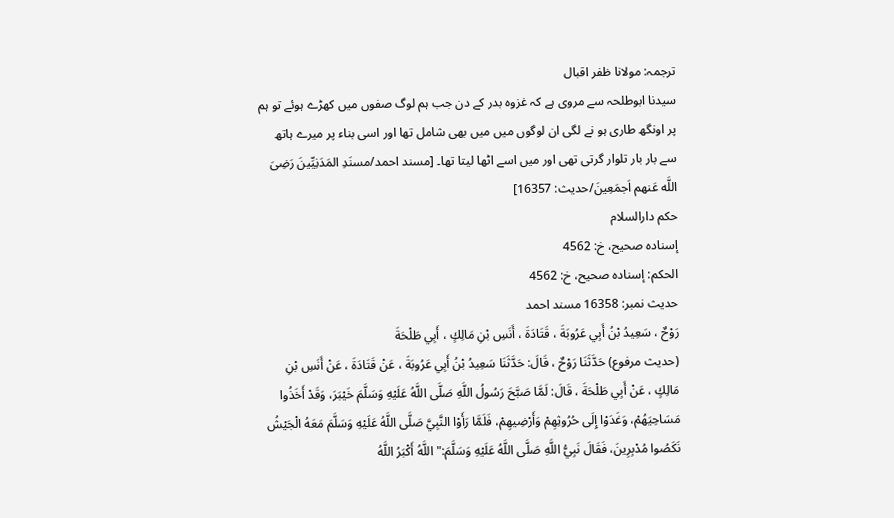ترجمہ: مولانا ظفر اقبال
سیدنا ابوطلحہ سے مروی ہے کہ غزوہ بدر کے دن جب ہم لوگ صفوں میں کھڑے ہوئے تو ہم پر اونگھ طاری ہو نے لگی ان لوگوں میں میں بھی شامل تھا اور اسی بناء پر میرے ہاتھ سے بار بار تلوار گرتی تھی اور میں اسے اٹھا لیتا تھا۔ [مسند احمد/مسنَدِ المَدَنِیِّینَ رَضِیَ اللَّه عَنهم اَجمَعِینَ/حدیث: 16357]
حکم دارالسلام
إسناده صحيح، خ: 4562
الحكم: إسناده صحيح، خ: 4562
حدیث نمبر: 16358 مسند احمد
رَوْحٌ ، سَعِيدُ بْنُ أَبِي عَرُوبَةَ ، قَتَادَةَ ، أَنَسِ بْنِ مَالِكٍ ، أَبِي طَلْحَةَ
(حديث مرفوع) حَدَّثَنَا رَوْحٌ ، قَالَ: حَدَّثَنَا سَعِيدُ بْنُ أَبِي عَرُوبَةَ ، عَنْ قَتَادَةَ ، عَنْ أَنَسِ بْنِ مَالِكٍ ، عَنْ أَبِي طَلْحَةَ ، قَالَ: لَمَّا صَبَّحَ رَسُولُ اللَّهِ صَلَّى اللَّهُ عَلَيْهِ وَسَلَّمَ خَيْبَرَ، وَقَدْ أَخَذُوا مَسَاحِيَهُمْ، وَغَدَوْا إِلَى حُرُوثِهِمْ وَأَرْضِيهِمْ، فَلَمَّا رَأَوْا النَّبِيَّ صَلَّى اللَّهُ عَلَيْهِ وَسَلَّمَ مَعَهُ الْجَيْشُ نَكَصُوا مُدْبِرِينَ، فَقَالَ نَبِيُّ اللَّهِ صَلَّى اللَّهُ عَلَيْهِ وَسَلَّمَ:" اللَّهُ أَكْبَرُ اللَّهُ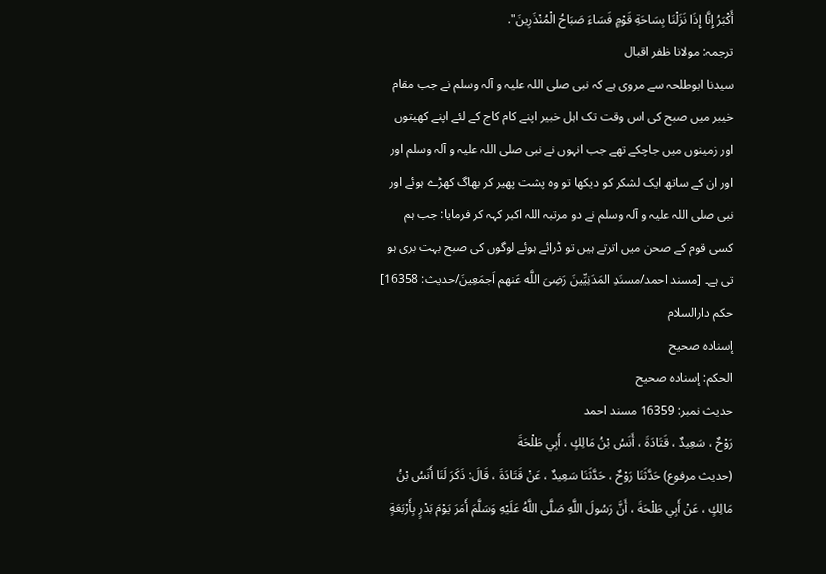أَكْبَرُ إِنَّا إِذَا نَزَلْنَا بِسَاحَةِ قَوْمٍ فَسَاءَ صَبَاحُ الْمُنْذَرِينَ".
ترجمہ: مولانا ظفر اقبال
سیدنا ابوطلحہ سے مروی ہے کہ نبی صلی اللہ علیہ و آلہ وسلم نے جب مقام خیبر میں صبح کی اس وقت تک اہل خبیر اپنے کام کاج کے لئے اپنے کھیتوں اور زمینوں میں جاچکے تھے جب انہوں نے نبی صلی اللہ علیہ و آلہ وسلم اور اور ان کے ساتھ ایک لشکر کو دیکھا تو وہ پشت پھیر کر بھاگ کھڑے ہوئے اور نبی صلی اللہ علیہ و آلہ وسلم نے دو مرتبہ اللہ اکبر کہہ کر فرمایا: جب ہم کسی قوم کے صحن میں اترتے ہیں تو ڈرائے ہوئے لوگوں کی صبح بہت بری ہو تی ہے۔ [مسند احمد/مسنَدِ المَدَنِیِّینَ رَضِیَ اللَّه عَنهم اَجمَعِینَ/حدیث: 16358]
حکم دارالسلام
إسناده صحيح
الحكم: إسناده صحيح
حدیث نمبر: 16359 مسند احمد
رَوْحٌ ، سَعِيدٌ ، قَتَادَةَ ، أَنَسُ بْنُ مَالِكٍ ، أَبِي طَلْحَةَ
(حديث مرفوع) حَدَّثَنَا رَوْحٌ ، حَدَّثَنَا سَعِيدٌ ، عَنْ قَتَادَةَ ، قَالَ: ذَكَرَ لَنَا أَنَسُ بْنُ مَالِكٍ ، عَنْ أَبِي طَلْحَةَ ، أَنَّ رَسُولَ اللَّهِ صَلَّى اللَّهُ عَلَيْهِ وَسَلَّمَ أَمَرَ يَوْمَ بَدْرٍ بِأَرْبَعَةٍ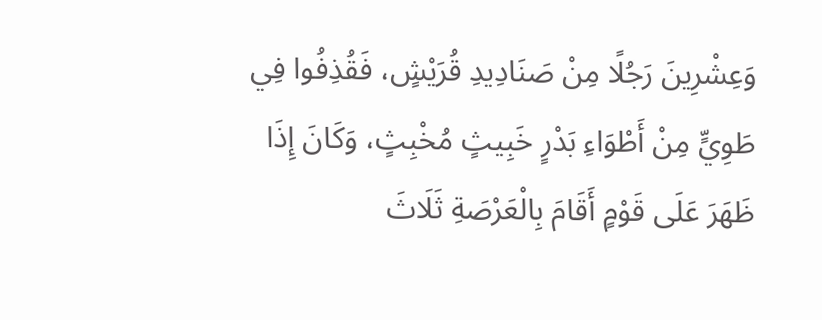وَعِشْرِينَ رَجُلًا مِنْ صَنَادِيدِ قُرَيْشٍ، فَقُذِفُوا فِي طَوِيٍّ مِنْ أَطْوَاءِ بَدْرٍ خَبِيثٍ مُخْبِثٍ، وَكَانَ إِذَا ظَهَرَ عَلَى قَوْمٍ أَقَامَ بِالْعَرْصَةِ ثَلَاثَ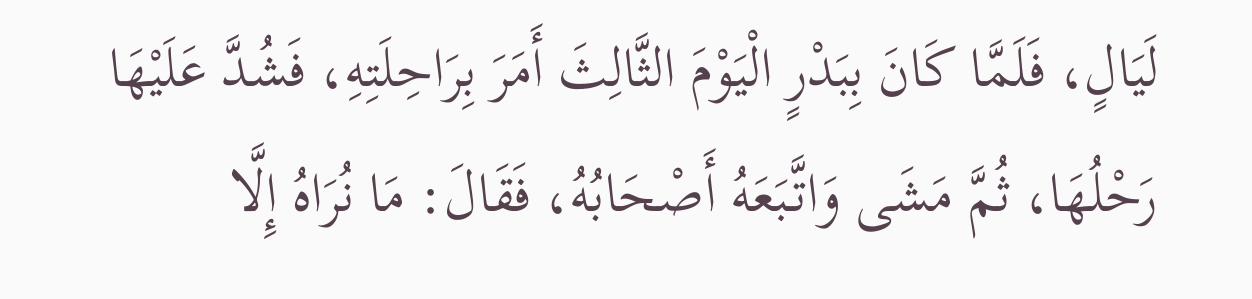لَيَالٍ، فَلَمَّا كَانَ بِبَدْرٍ الْيَوْمَ الثَّالِثَ أَمَرَ بِرَاحِلَتِهِ، فَشُدَّ عَلَيْهَا رَحْلُهَا، ثُمَّ مَشَى وَاتَّبَعَهُ أَصْحَابُهُ، فَقَالَ: مَا نُرَاهُ إِلَّا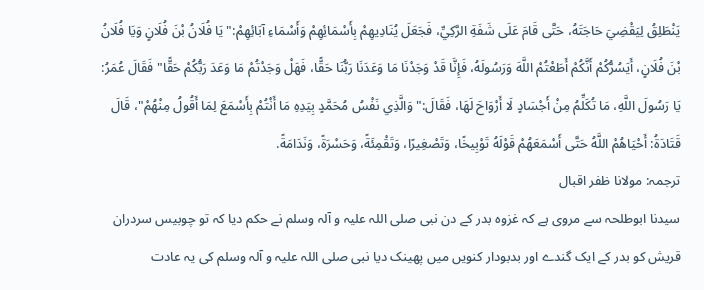يَنْطَلِقُ لِيَقْضِيَ حَاجَتَهُ، حَتَّى قَامَ عَلَى شَفَةِ الرَّكِيِّ، فَجَعَلَ يُنَادِيهِمْ بِأَسْمَائِهِمْ وَأَسْمَاءِ آبَائِهِمْ:" يَا فُلَانُ بْنَ فُلَانٍ وَيَا فُلَانُ بْنَ فُلَانٍ، أَيَسُرُّكُمْ أَنَّكُمْ أَطَعْتُمْ اللَّهَ وَرَسُولَهُ، فَإِنَّا قَدْ وَجَدْنَا مَا وَعَدَنَا رَبُّنَا حَقًّا، فَهَلْ وَجَدْتُمْ مَا وَعَدَ رَبُّكُمْ حَقًّا" فَقَالَ عُمَرُ: يَا رَسُولَ اللَّهِ، مَا تُكَلِّمُ مِنْ أَجْسَادٍ لَا أَرْوَاحَ لَهَا، فَقَالَ:" وَالَّذِي نَفْسُ مُحَمَّدٍ بِيَدِهِ مَا أَنْتُمْ بِأَسْمَعَ لِمَا أَقُولُ مِنْهُمْ"، قَالَ قَتَادَةُ: أَحْيَاهُمْ اللَّهُ حَتَّى أَسْمَعَهُمْ قَوْلَهُ تَوْبِيخًا، وَتَصْغِيرًا، وَتَقْمِئَةً، وَحَسْرَةً، وَنَدَامَةً.
ترجمہ: مولانا ظفر اقبال
سیدنا ابوطلحہ سے مروی ہے کہ غزوہ بدر کے دن نبی صلی اللہ علیہ و آلہ وسلم نے حکم دیا کہ تو چوبیس سردران قریش کو بدر کے ایک گندے اور بدبودار کنویں میں پھینک دیا نبی صلی اللہ علیہ و آلہ وسلم کی یہ عادت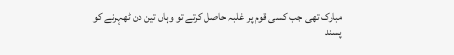مبارک تھی جب کسی قوم پر غلبہ حاصل کرتے تو وہاں تین دن ٹھہرنے کو پسند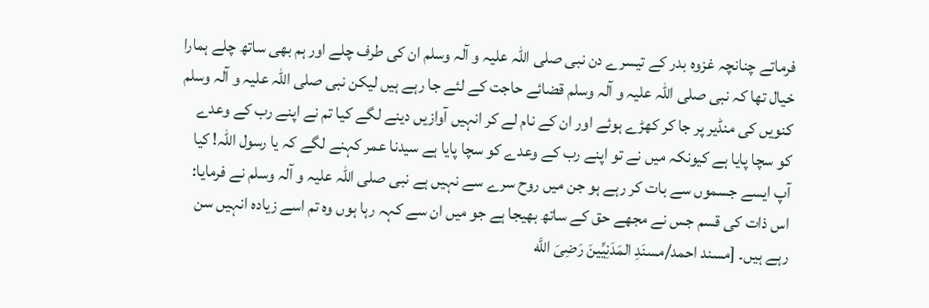فرماتے چنانچہ غزوہ بدر کے تیسرے دن نبی صلی اللہ علیہ و آلہ وسلم ان کی طرف چلے اور ہم بھی ساتھ چلے ہمارا خیال تھا کہ نبی صلی اللہ علیہ و آلہ وسلم قضائے حاجت کے لئے جا رہے ہیں لیکن نبی صلی اللہ علیہ و آلہ وسلم کنویں کی منڈیر پر جا کر کھڑے ہوئے اور ان کے نام لے کر انہیں آوازیں دینے لگے کیا تم نے اپنے رب کے وعدے کو سچا پایا ہے کیونکہ میں نے تو اپنے رب کے وعدے کو سچا پایا ہے سیدنا عمر کہنے لگے کہ یا رسول اللہ! کیا آپ ایسے جسموں سے بات کر رہے ہو جن میں روح سرے سے نہیں ہے نبی صلی اللہ علیہ و آلہ وسلم نے فرمایا: اس ذات کی قسم جس نے مجھے حق کے ساتھ بھیجا ہے جو میں ان سے کہہ رہا ہوں وہ تم اسے زیادہ انہیں سن رہے ہیں۔ [مسند احمد/مسنَدِ المَدَنِیِّینَ رَضِیَ اللَّه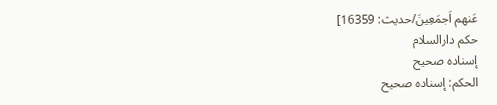عَنهم اَجمَعِینَ/حدیث: 16359]
حکم دارالسلام
إسناده صحيح
الحكم: إسناده صحيح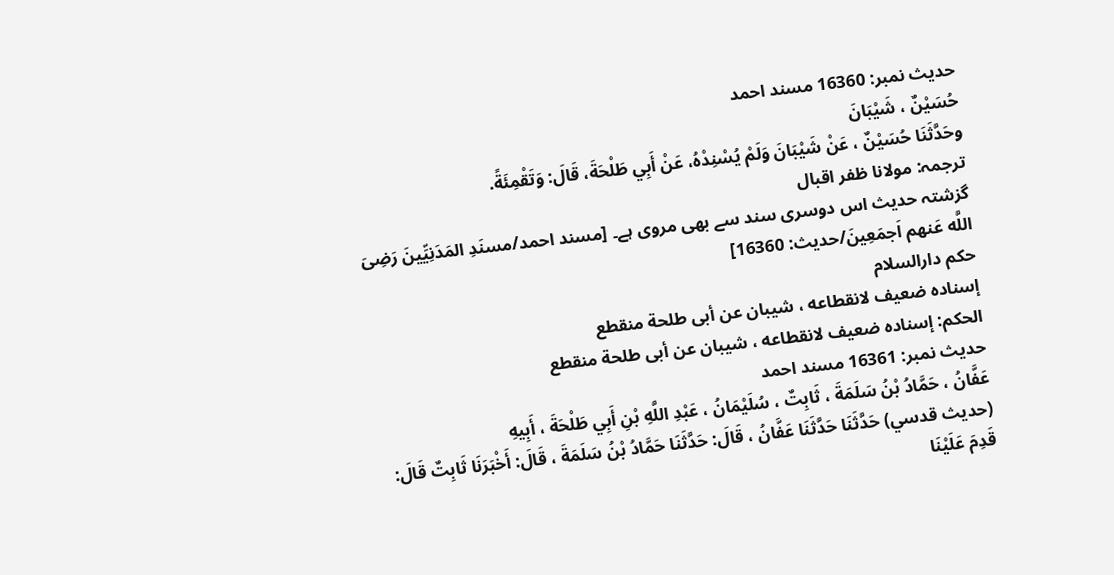حدیث نمبر: 16360 مسند احمد
حُسَيْنٌ ، شَيْبَانَ
وحَدَّثَنَا حُسَيْنٌ ، عَنْ شَيْبَانَ وَلَمْ يُسْنِدْهُ، عَنْ أَبِي طَلْحَةَ، قَالَ: وَتَقْمِئَةً.
ترجمہ: مولانا ظفر اقبال
گزشتہ حدیث اس دوسری سند سے بھی مروی ہے۔ [مسند احمد/مسنَدِ المَدَنِیِّینَ رَضِیَ اللَّه عَنهم اَجمَعِینَ/حدیث: 16360]
حکم دارالسلام
إسناده ضعيف لانقطاعه ، شيبان عن أبى طلحة منقطع
الحكم: إسناده ضعيف لانقطاعه ، شيبان عن أبى طلحة منقطع
حدیث نمبر: 16361 مسند احمد
عَفَّانُ ، حَمَّادُ بْنُ سَلَمَةَ ، ثَابِتٌ ، سُلَيْمَانُ ، عَبْدِ اللَّهِ بْنِ أَبِي طَلْحَةَ ، أَبِيهِ
(حديث قدسي) حَدَّثَنَا حَدَّثَنَا عَفَّانُ ، قَالَ: حَدَّثَنَا حَمَّادُ بْنُ سَلَمَةَ ، قَالَ: أَخْبَرَنَا ثَابِتٌ قَالَ: قَدِمَ عَلَيْنَا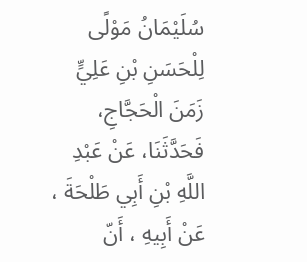سُلَيْمَانُ مَوْلًى لِلْحَسَنِ بْنِ عَلِيٍّ زَمَنَ الْحَجَّاجِ، فَحَدَّثَنَا، عَنْ عَبْدِ اللَّهِ بْنِ أَبِي طَلْحَةَ ، عَنْ أَبِيهِ ، أَنّ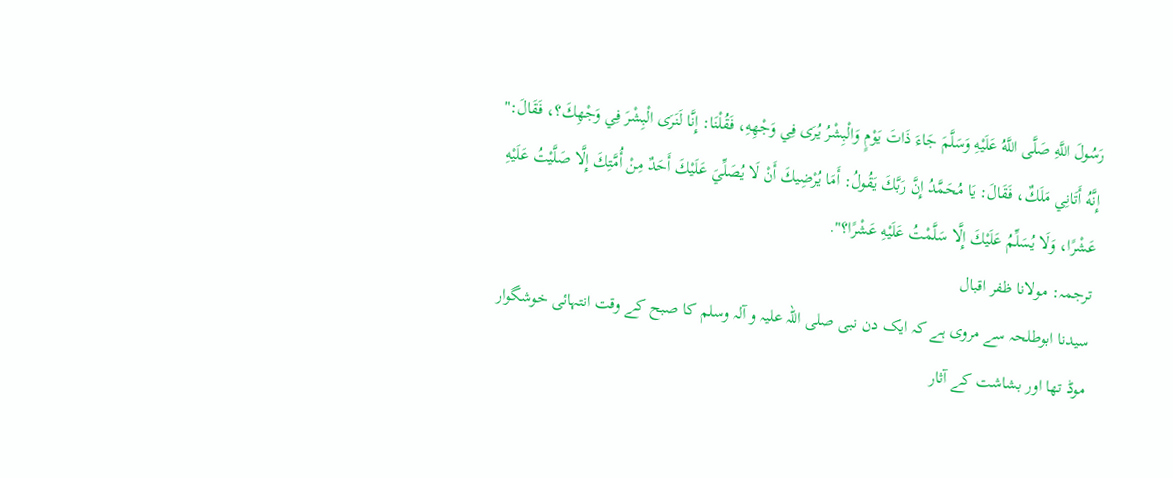رَسُولَ اللَّهِ صَلَّى اللَّهُ عَلَيْهِ وَسَلَّمَ جَاءَ ذَاتَ يَوْمٍ وَالْبِشْرُ يُرَى فِي وَجْهِهِ، فَقُلْنَا: إِنَّا لَنَرَى الْبِشْرَ فِي وَجْهِكَ؟، فَقَالَ:" إِنَّهُ أَتَانِي مَلَكٌ، فَقَالَ: يَا مُحَمَّدُ إِنَّ رَبَّكَ يَقُولُ: أَمَا يُرْضِيكَ أَنْ لَا يُصَلِّيَ عَلَيْكَ أَحَدٌ مِنْ أُمَّتِكَ إِلَّا صَلَّيْتُ عَلَيْهِ عَشْرًا، وَلَا يُسَلِّمُ عَلَيْكَ إِلَّا سَلَّمْتُ عَلَيْهِ عَشْرًا؟".
ترجمہ: مولانا ظفر اقبال
سیدنا ابوطلحہ سے مروی ہے کہ ایک دن نبی صلی اللہ علیہ و آلہ وسلم کا صبح کے وقت انتہائی خوشگوار موڈ تھا اور بشاشت کے آثار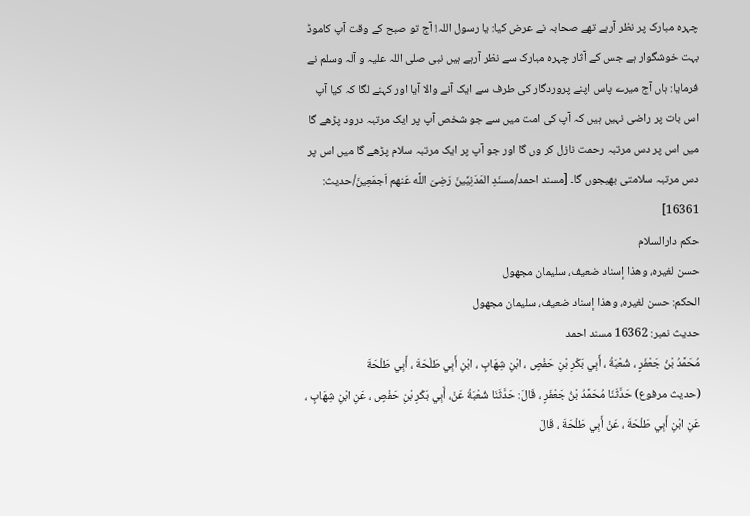چہرہ مبارک پر نظر آرہے تھے صحابہ نے عرض کیا: یا رسول اللہ! آج تو صبح کے وقت آپ کاموڈ بہت خوشگوار ہے جس کے آثار چہرہ مبارک سے نظر آرہے ہیں نبی صلی اللہ علیہ و آلہ وسلم نے فرمایا: ہاں آج میرے پاس اپنے پروردگار کی طرف سے ایک آنے والا آیا اور کہنے لگا کہ کیا آپ اس بات پر راضی نہیں ہیں کہ آپ کی امت میں سے جو شخص آپ پر ایک مرتبہ درود پڑھے گا میں اس پر دس مرتبہ رحمت نازل کر وں گا اور جو آپ پر ایک مرتبہ سلام پڑھے گا میں اس پر دس مرتبہ سلامتی بھیجوں گا۔ [مسند احمد/مسنَدِ المَدَنِیِّینَ رَضِیَ اللَّه عَنهم اَجمَعِینَ/حدیث: 16361]
حکم دارالسلام
حسن لغيره، وهذا إسناد ضعيف، سليمان مجهول
الحكم: حسن لغيره، وهذا إسناد ضعيف، سليمان مجهول
حدیث نمبر: 16362 مسند احمد
مُحَمَّدُ بْنُ جَعْفَرٍ ، شُعْبَةُ ، أَبِي بَكْرِ بْنِ حَفْصٍ ، ابْنِ شِهَابٍ ، ابْنِ أَبِي طَلْحَةَ ، أَبِي طَلْحَةَ
(حديث مرفوع) حَدَّثَنَا مُحَمَّدُ بْنُ جَعْفَرٍ ، قَالَ: حَدَّثَنَا شُعْبَةُ عَنْ، أَبِي بَكْرِ بْنِ حَفْصٍ ، عَنِ ابْنِ شِهَابٍ ، عَنِ ابْنِ أَبِي طَلْحَةَ ، عَنْ أَبِي طَلْحَةَ ، قَالَ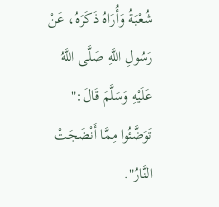شُعْبَةُ وَأُرَاهُ ذَكَرَهُ، عَنْ رَسُولِ اللَّهِ صَلَّى اللَّهُ عَلَيْهِ وَسَلَّمَ قَالَ:" تَوَضَّئُوا مِمَّا أَنْضَجَتْ النَّارُ".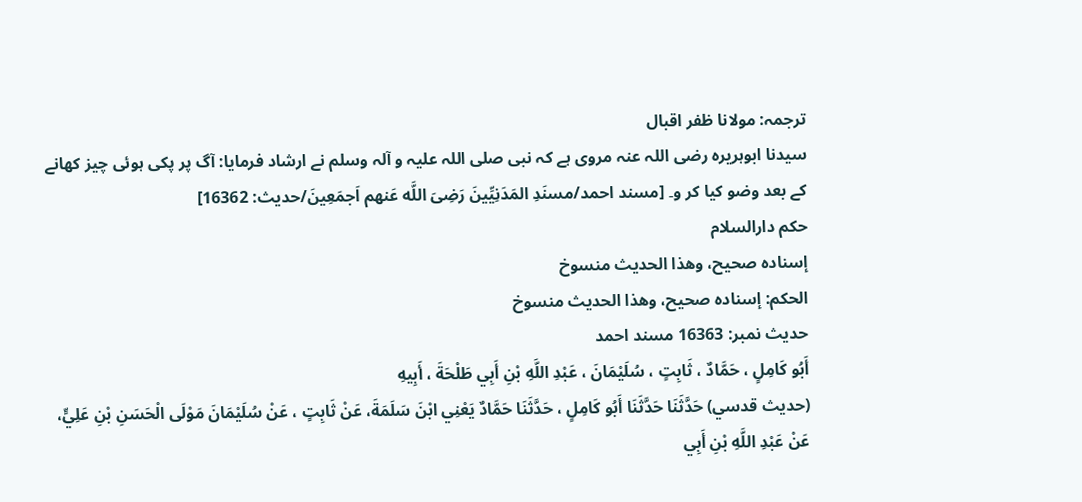ترجمہ: مولانا ظفر اقبال
سیدنا ابوہریرہ رضی اللہ عنہ مروی ہے کہ نبی صلی اللہ علیہ و آلہ وسلم نے ارشاد فرمایا: آگ پر پکی ہوئی چیز کھانے کے بعد وضو کیا کر و۔ [مسند احمد/مسنَدِ المَدَنِیِّینَ رَضِیَ اللَّه عَنهم اَجمَعِینَ/حدیث: 16362]
حکم دارالسلام
إسناده صحيح، وهذا الحديث منسوخ
الحكم: إسناده صحيح، وهذا الحديث منسوخ
حدیث نمبر: 16363 مسند احمد
أَبُو كَامِلٍ ، حَمَّادٌ ، ثَابِتٍ ، سُلَيْمَانَ ، عَبْدِ اللَّهِ بْنِ أَبِي طَلْحَةَ ، أَبِيهِ
(حديث قدسي) حَدَّثَنَا حَدَّثَنَا أَبُو كَامِلٍ ، حَدَّثَنَا حَمَّادٌ يَعْنِي ابْنَ سَلَمَةَ، عَنْ ثَابِتٍ ، عَنْ سُلَيْمَانَ مَوْلَى الْحَسَنِ بْنِ عَلِيٍّ، عَنْ عَبْدِ اللَّهِ بْنِ أَبِي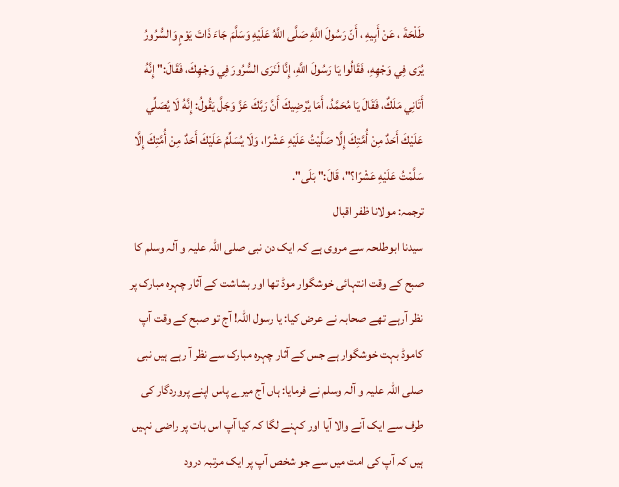طَلْحَةَ ، عَنْ أَبِيهِ ، أَنّ رَسُولَ اللَّهِ صَلَّى اللَّهُ عَلَيْهِ وَسَلَّمَ جَاءَ ذَاتَ يَوْمٍ وَالسُّرُورُ يُرَى فِي وَجْهِهِ، فَقَالُوا يَا رَسُولَ اللَّهِ، إِنَّا لَنَرَى السُّرُورَ فِي وَجْهِكَ، فَقَالَ:" إِنَّهُ أَتَانِي مَلَكٌ، فَقَالَ يَا مُحَمَّدُ، أَمَا يُرْضِيكَ أَنَّ رَبَّكَ عَزَّ وَجَلَّ يَقُولُ: إِنَّهُ لَا يُصَلِّي عَلَيْكَ أَحَدٌ مِنْ أُمَّتِكَ إِلَّا صَلَّيْتُ عَلَيْهِ عَشْرًا، وَلَا يُسَلِّمُ عَلَيْكَ أَحَدٌ مِنْ أُمَّتِكَ إِلَّا سَلَّمْتُ عَلَيْهِ عَشْرًا؟"، قَالَ:" بَلَى".
ترجمہ: مولانا ظفر اقبال
سیدنا ابوطلحہ سے مروی ہے کہ ایک دن نبی صلی اللہ علیہ و آلہ وسلم کا صبح کے وقت انتہائی خوشگوار موڈ تھا اور بشاشت کے آثار چہرہ مبارک پر نظر آرہے تھے صحابہ نے عرض کیا: یا رسول اللہ! آج تو صبح کے وقت آپ کاموڈ بہت خوشگوار ہے جس کے آثار چہرہ مبارک سے نظر آ رہے ہیں نبی صلی اللہ علیہ و آلہ وسلم نے فرمایا: ہاں آج میرے پاس اپنے پروردگار کی طرف سے ایک آنے والا آیا اور کہنے لگا کہ کیا آپ اس بات پر راضی نہیں ہیں کہ آپ کی امت میں سے جو شخص آپ پر ایک مرتبہ درود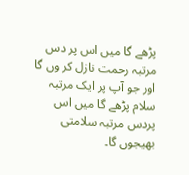پڑھے گا میں اس پر دس مرتبہ رحمت نازل کر وں گا اور جو آپ پر ایک مرتبہ سلام پڑھے گا میں اس پردس مرتبہ سلامتی بھیجوں گا۔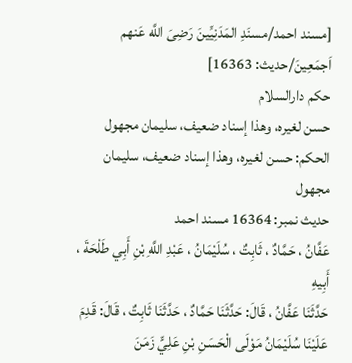[مسند احمد/مسنَدِ المَدَنِیِّینَ رَضِیَ اللَّه عَنهم اَجمَعِینَ/حدیث: 16363]
حکم دارالسلام
حسن لغيره، وهذا إسناد ضعيف، سليمان مجهول
الحكم: حسن لغيره، وهذا إسناد ضعيف، سليمان مجهول
حدیث نمبر: 16364 مسند احمد
عَفَّانُ ، حَمَّادٌ ، ثَابِتٌ ، سُلَيْمَانُ ، عَبْدِ اللَّهِ بْنِ أَبِي طَلْحَةَ ، أَبِيهِ
حَدَّثَنَا عَفَّانُ ، قَالَ: حَدَّثَنَا حَمَّادٌ ، حَدَّثَنَا ثَابِتٌ ، قَالَ: قَدِمَ عَلَيْنَا سُلَيْمَانُ مَوْلَى الْحَسَنِ بْنِ عَلِيٍّ زَمَنَ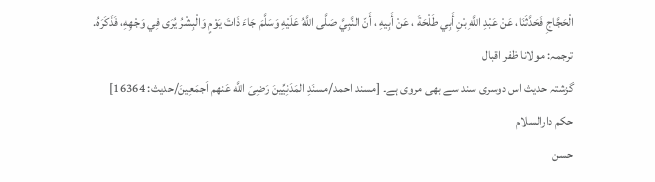الْحَجَّاجِ فَحَدَّثَنَا، عَنْ عَبْدِ اللَّهِ بْنِ أَبِي طَلْحَةَ ، عَنْ أَبِيهِ ، أَنّ النَّبِيَّ صَلَّى اللَّهُ عَلَيْهِ وَسَلَّمَ جَاءَ ذَاتَ يَوْمٍ وَالْبِشْرُ يُرَى فِي وَجْهِهِ، فَذَكَرَهُ.
ترجمہ: مولانا ظفر اقبال
گزشتہ حدیث اس دوسری سند سے بھی مروی ہے۔ [مسند احمد/مسنَدِ المَدَنِیِّینَ رَضِیَ اللَّه عَنهم اَجمَعِینَ/حدیث: 16364]
حکم دارالسلام
حسن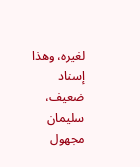لغيره، وهذا إسناد ضعيف، سليمان مجهول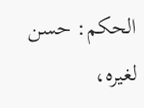الحكم: حسن لغيره،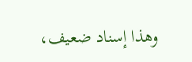وهذا إسناد ضعيف،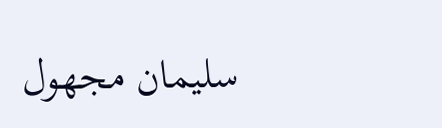سليمان مجهول